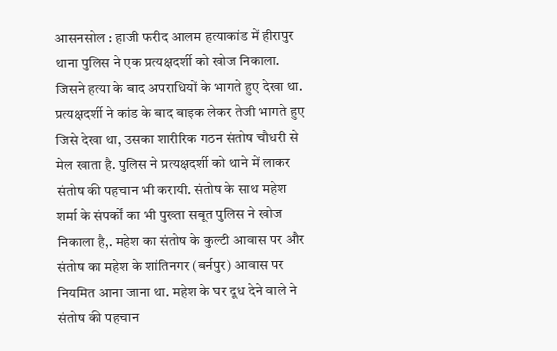आसनसोल : हाजी फरीद आलम हत्याकांड में हीरापुर थाना पुलिस ने एक प्रत्यक्षदर्शी को खोज निकाला. जिसने हत्या के बाद अपराधियों के भागते हुए देखा था. प्रत्यक्षदर्शी ने कांड के बाद बाइक लेकर तेजी भागते हुए जिसे देखा था, उसका शारीरिक गठन संतोष चौधरी से मेल खाता है. पुलिस ने प्रत्यक्षदर्शी को थाने में लाकर संतोष की पहचान भी करायी. संतोष के साथ महेश शर्मा के संपर्कों का भी पुख्ता सबूत पुलिस ने खोज निकाला है,. महेश का संतोष के कुल्टी आवास पर और संतोष का महेश के शांतिनगर (बर्नपुर) आवास पर नियमित आना जाना था. महेश के घर दूध देने वाले ने संतोष की पहचान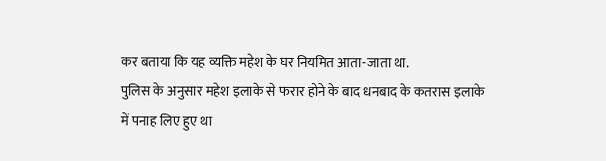कर बताया कि यह व्यक्ति महेश के घर नियमित आता-जाता था.
पुलिस के अनुसार महेश इलाके से फरार होने के बाद धनबाद के कतरास इलाके में पनाह लिए हुए था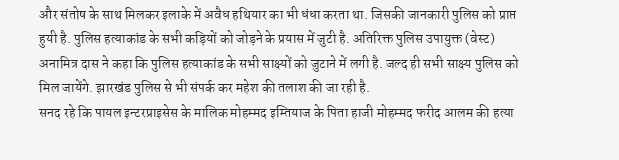और संतोष के साथ मिलकर इलाके में अवैध हथियार का भी धंधा करता था. जिसकी जानकारी पुलिस को प्राप्त हुयी है. पुलिस हत्याकांड के सभी कड़ियों को जोड़ने के प्रयास में जुटी है. अतिरिक्त पुलिस उपायुक्त (वेस्ट) अनामित्र दास ने कहा कि पुलिस हत्याकांड के सभी साक्ष्यों को जुटाने में लगी है. जल्द ही सभी साक्ष्य पुलिस को मिल जायेंगे. झारखंड पुलिस से भी संपर्क कर महेश की तलाश की जा रही है.
सनद रहे कि पायल इन्टरप्राइसेस के मालिक मोहम्मद इम्तियाज के पिता हाजी मोहम्मद फरीद आलम की हत्या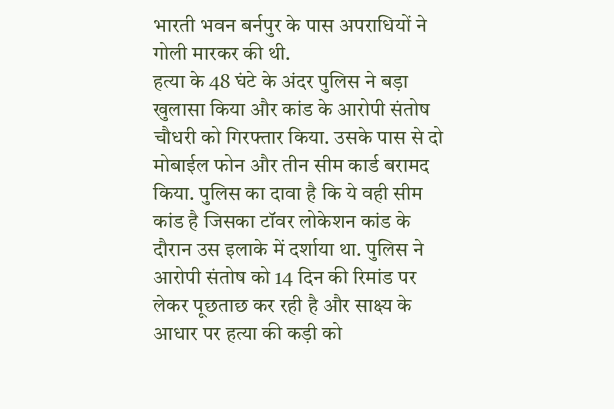भारती भवन बर्नपुर के पास अपराधियों ने गोली मारकर की थी.
हत्या के 48 घंटे के अंदर पुलिस ने बड़ा खुलासा किया और कांड के आरोपी संतोष चौधरी को गिरफ्तार किया. उसके पास से दो मोबाईल फोन और तीन सीम कार्ड बरामद किया. पुलिस का दावा है कि ये वही सीम कांड है जिसका टॉवर लोकेशन कांड के दौरान उस इलाके में दर्शाया था. पुलिस ने आरोपी संतोष को 14 दिन की रिमांड पर लेकर पूछताछ कर रही है और साक्ष्य के आधार पर हत्या की कड़ी को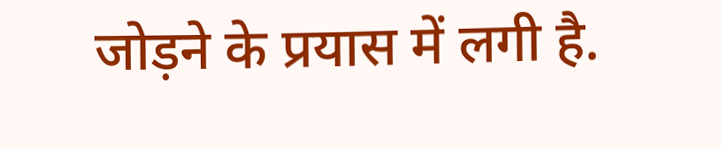जोड़ने के प्रयास में लगी है.